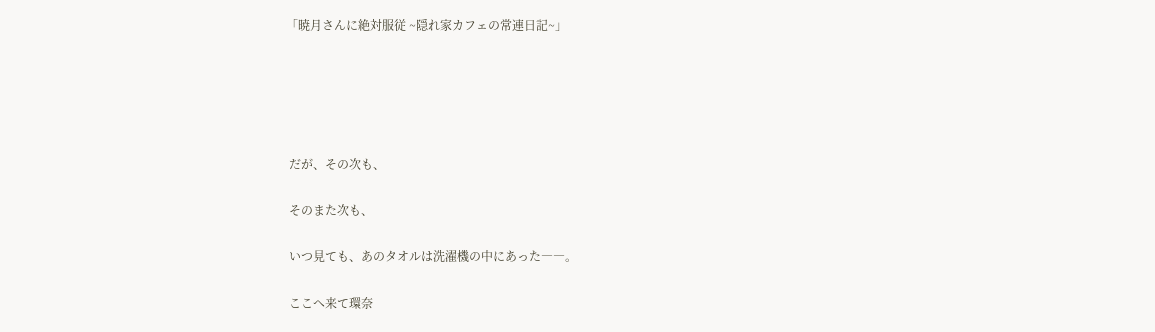「暁月さんに絶対服従 ~隠れ家カフェの常連日記~」





 だが、その次も、

 そのまた次も、

 いつ見ても、あのタオルは洗濯機の中にあった――。

 ここへ来て環奈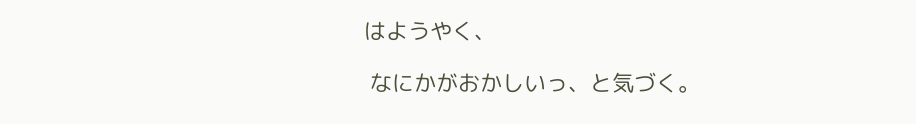はようやく、

 なにかがおかしいっ、と気づく。